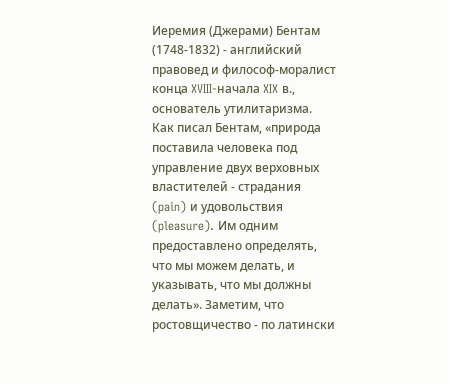Иеремия (Джерами) Бентам (1748-1832) - английский правовед и философ-моралист конца XVIII-начала XIX в., основатель утилитаризма. Как писал Бентам, «природа поставила человека под управление двух верховных властителей - страдания (pain) и удовольствия (pleasure). Им одним предоставлено определять, что мы можем делать, и указывать, что мы должны делать». Заметим, что ростовщичество - по латински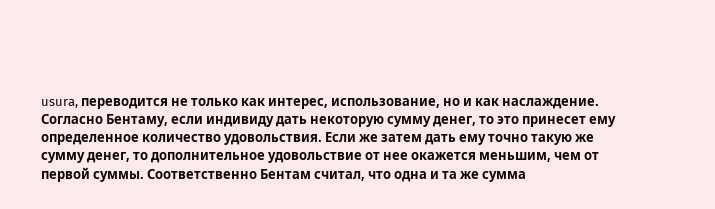usura, переводится не только как интерес, использование, но и как наслаждение.
Согласно Бентаму, если индивиду дать некоторую сумму денег, то это принесет ему определенное количество удовольствия. Если же затем дать ему точно такую же сумму денег, то дополнительное удовольствие от нее окажется меньшим, чем от первой суммы. Соответственно Бентам считал, что одна и та же сумма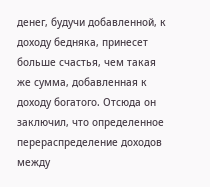денег, будучи добавленной, к доходу бедняка, принесет больше счастья, чем такая же сумма, добавленная к доходу богатого. Отсюда он заключил, что определенное перераспределение доходов между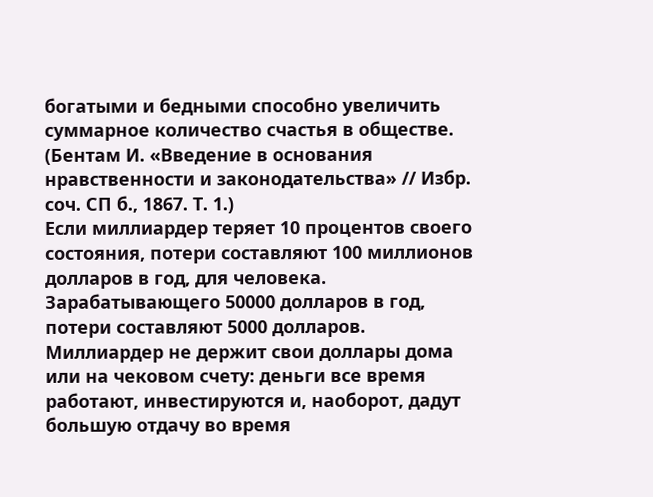богатыми и бедными способно увеличить суммарное количество счастья в обществе. (Бентам И. «Введение в основания нравственности и законодательства» // Избр. соч. СП б., 1867. Т. 1.)
Если миллиардер теряет 10 процентов своего состояния, потери составляют 100 миллионов долларов в год, для человека. Зарабатывающего 50000 долларов в год, потери составляют 5000 долларов. Миллиардер не держит свои доллары дома или на чековом счету: деньги все время работают, инвестируются и, наоборот, дадут большую отдачу во время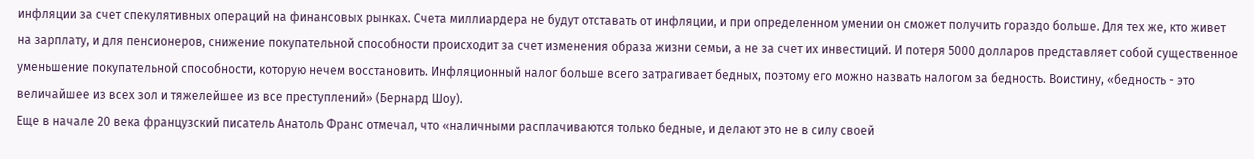инфляции за счет спекулятивных операций на финансовых рынках. Счета миллиардера не будут отставать от инфляции, и при определенном умении он сможет получить гораздо больше. Для тех же, кто живет на зарплату, и для пенсионеров, снижение покупательной способности происходит за счет изменения образа жизни семьи, а не за счет их инвестиций. И потеря 5000 долларов представляет собой существенное уменьшение покупательной способности, которую нечем восстановить. Инфляционный налог больше всего затрагивает бедных, поэтому его можно назвать налогом за бедность. Воистину, «бедность - это величайшее из всех зол и тяжелейшее из все преступлений» (Бернард Шоу).
Еще в начале 20 века французский писатель Анатоль Франс отмечал, что «наличными расплачиваются только бедные, и делают это не в силу своей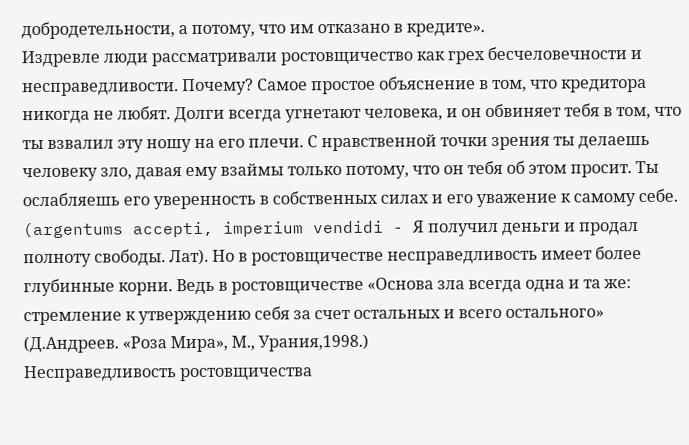добродетельности, а потому, что им отказано в кредите».
Издревле люди рассматривали ростовщичество как грех бесчеловечности и несправедливости. Почему? Самое простое объяснение в том, что кредитора никогда не любят. Долги всегда угнетают человека, и он обвиняет тебя в том, что ты взвалил эту ношу на его плечи. С нравственной точки зрения ты делаешь человеку зло, давая ему взаймы только потому, что он тебя об этом просит. Ты ослабляешь его уверенность в собственных силах и его уважение к самому себе. (argentums accepti, imperium vendidi - Я получил деньги и продал полноту свободы. Лат). Но в ростовщичестве несправедливость имеет более глубинные корни. Ведь в ростовщичестве «Основа зла всегда одна и та же: стремление к утверждению себя за счет остальных и всего остального» (Д.Андреев. «Роза Мира», М., Урания,1998.)
Несправедливость ростовщичества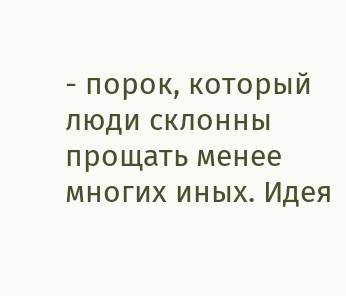- порок, который люди склонны прощать менее многих иных. Идея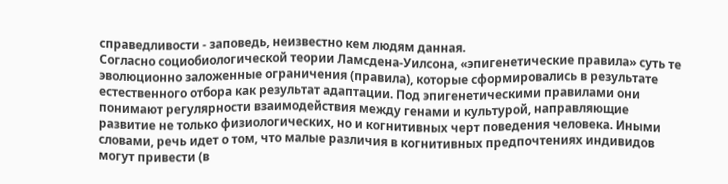справедливости - заповедь, неизвестно кем людям данная.
Согласно социобиологической теории Ламсдена-Уилсона, «эпигенетические правила» суть те эволюционно заложенные ограничения (правила), которые сформировались в результате естественного отбора как результат адаптации. Под эпигенетическими правилами они понимают регулярности взаимодействия между генами и культурой, направляющие развитие не только физиологических, но и когнитивных черт поведения человека. Иными словами, речь идет о том, что малые различия в когнитивных предпочтениях индивидов могут привести (в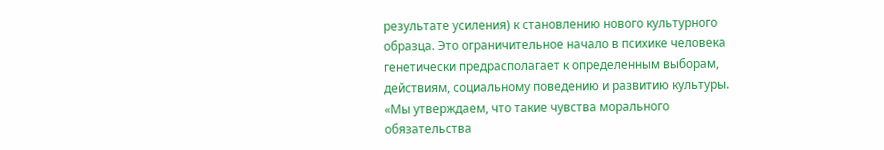результате усиления) к становлению нового культурного образца. Это ограничительное начало в психике человека генетически предрасполагает к определенным выборам, действиям, социальному поведению и развитию культуры. «Мы утверждаем, что такие чувства морального обязательства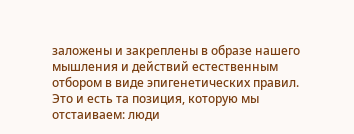заложены и закреплены в образе нашего мышления и действий естественным отбором в виде эпигенетических правил. Это и есть та позиция, которую мы отстаиваем: люди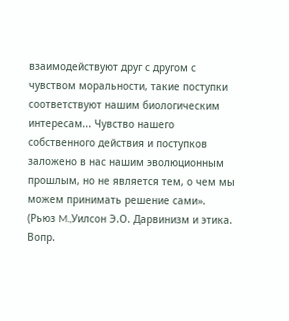взаимодействуют друг с другом с чувством моральности, такие поступки соответствуют нашим биологическим интересам... Чувство нашего собственного действия и поступков заложено в нас нашим эволюционным прошлым, но не является тем, о чем мы можем принимать решение сами». (Рьюз M.,Уилсон Э.О. Дарвинизм и этика. Вопр.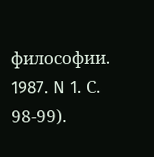философии. 1987. N 1. С. 98-99).